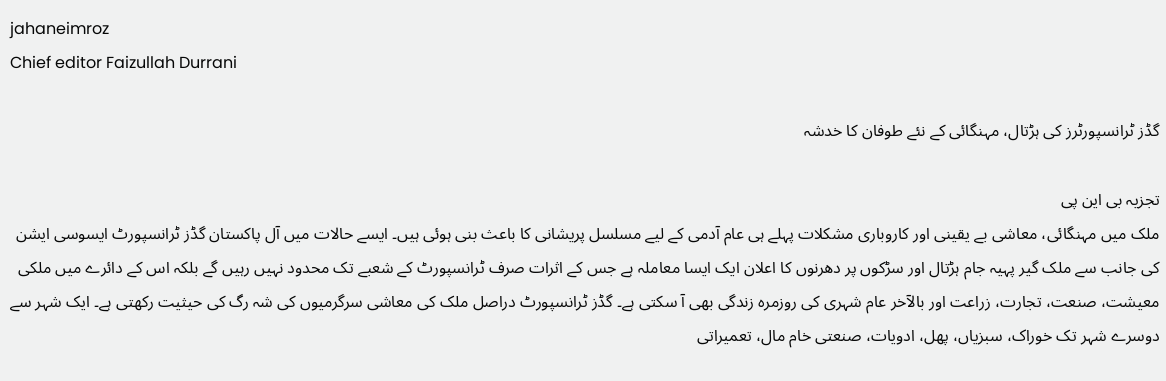jahaneimroz
Chief editor Faizullah Durrani

گڈز ٹرانسپورٹرز کی ہڑتال، مہنگائی کے نئے طوفان کا خدشہ

تجزیہ بی این پی
ملک میں مہنگائی، معاشی بے یقینی اور کاروباری مشکلات پہلے ہی عام آدمی کے لیے مسلسل پریشانی کا باعث بنی ہوئی ہیں۔ ایسے حالات میں آل پاکستان گڈز ٹرانسپورٹ ایسوسی ایشن کی جانب سے ملک گیر پہیہ جام ہڑتال اور سڑکوں پر دھرنوں کا اعلان ایک ایسا معاملہ ہے جس کے اثرات صرف ٹرانسپورٹ کے شعبے تک محدود نہیں رہیں گے بلکہ اس کے دائرے میں ملکی معیشت، صنعت، تجارت، زراعت اور بالآخر عام شہری کی روزمرہ زندگی بھی آ سکتی ہے۔ گڈز ٹرانسپورٹ دراصل ملک کی معاشی سرگرمیوں کی شہ رگ کی حیثیت رکھتی ہے۔ ایک شہر سے دوسرے شہر تک خوراک، سبزیاں، پھل، ادویات، صنعتی خام مال، تعمیراتی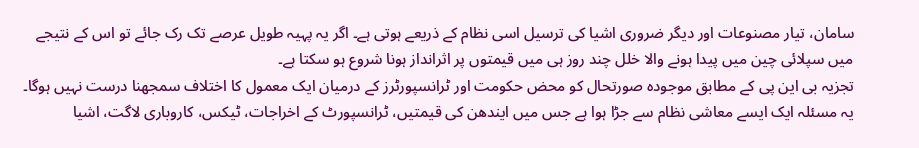سامان، تیار مصنوعات اور دیگر ضروری اشیا کی ترسیل اسی نظام کے ذریعے ہوتی ہے۔ اگر یہ پہیہ طویل عرصے تک رک جائے تو اس کے نتیجے میں سپلائی چین میں پیدا ہونے والا خلل چند روز ہی میں قیمتوں پر اثرانداز ہونا شروع ہو سکتا ہے۔
تجزیہ بی این پی کے مطابق موجودہ صورتحال کو محض حکومت اور ٹرانسپورٹرز کے درمیان ایک معمول کا اختلاف سمجھنا درست نہیں ہوگا۔ یہ مسئلہ ایک ایسے معاشی نظام سے جڑا ہوا ہے جس میں ایندھن کی قیمتیں، ٹرانسپورٹ کے اخراجات، ٹیکس، کاروباری لاگت، اشیا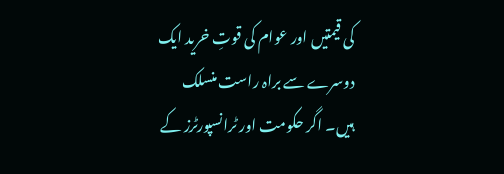کی قیمتیں اور عوام کی قوتِ خرید ایک دوسرے سے براہ راست منسلک ہیں۔ اگر حکومت اور ٹرانسپورٹرز کے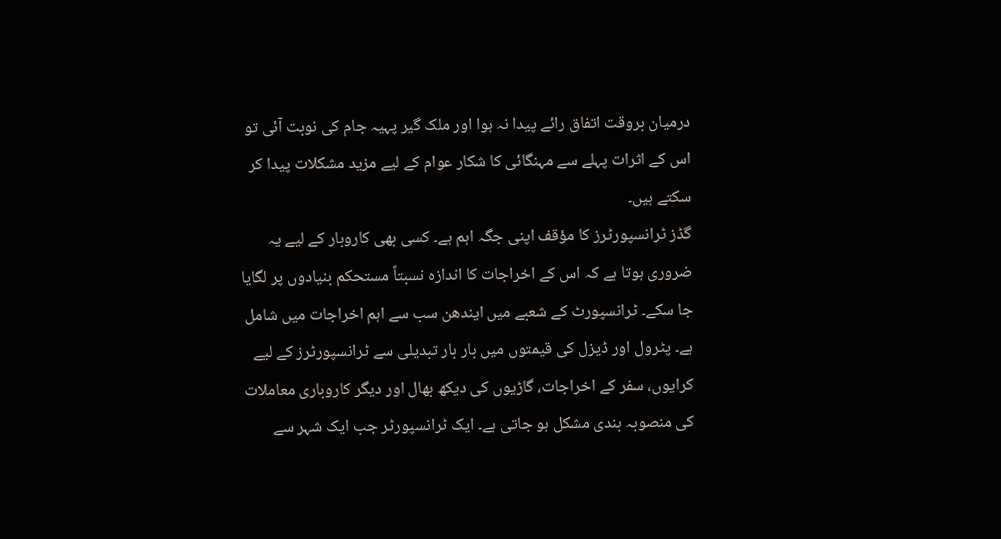درمیان بروقت اتفاق رائے پیدا نہ ہوا اور ملک گیر پہیہ جام کی نوبت آئی تو اس کے اثرات پہلے سے مہنگائی کا شکار عوام کے لیے مزید مشکلات پیدا کر سکتے ہیں۔
گڈز ٹرانسپورٹرز کا مؤقف اپنی جگہ اہم ہے۔ کسی بھی کاروبار کے لیے یہ ضروری ہوتا ہے کہ اس کے اخراجات کا اندازہ نسبتاً مستحکم بنیادوں پر لگایا جا سکے۔ ٹرانسپورٹ کے شعبے میں ایندھن سب سے اہم اخراجات میں شامل ہے۔ پٹرول اور ڈیزل کی قیمتوں میں بار بار تبدیلی سے ٹرانسپورٹرز کے لیے کرایوں، سفر کے اخراجات، گاڑیوں کی دیکھ بھال اور دیگر کاروباری معاملات کی منصوبہ بندی مشکل ہو جاتی ہے۔ ایک ٹرانسپورٹر جب ایک شہر سے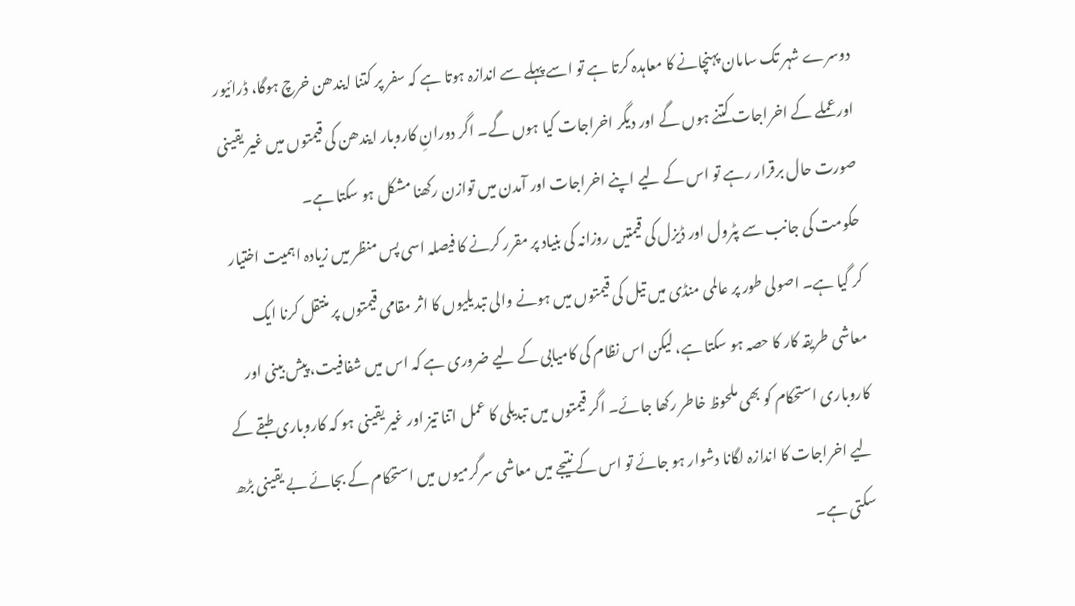دوسرے شہر تک سامان پہنچانے کا معاہدہ کرتا ہے تو اسے پہلے سے اندازہ ہوتا ہے کہ سفر پر کتنا ایندھن خرچ ہوگا، ڈرائیور اور عملے کے اخراجات کتنے ہوں گے اور دیگر اخراجات کیا ہوں گے۔ اگر دورانِ کاروبار ایندھن کی قیمتوں میں غیر یقینی صورت حال برقرار رہے تو اس کے لیے اپنے اخراجات اور آمدن میں توازن رکھنا مشکل ہو سکتا ہے۔
حکومت کی جانب سے پٹرول اور ڈیزل کی قیمتیں روزانہ کی بنیاد پر مقرر کرنے کا فیصلہ اسی پس منظر میں زیادہ اہمیت اختیار کر گیا ہے۔ اصولی طور پر عالمی منڈی میں تیل کی قیمتوں میں ہونے والی تبدیلیوں کا اثر مقامی قیمتوں پر منتقل کرنا ایک معاشی طریقہ کار کا حصہ ہو سکتا ہے، لیکن اس نظام کی کامیابی کے لیے ضروری ہے کہ اس میں شفافیت، پیش بینی اور کاروباری استحکام کو بھی ملحوظ خاطر رکھا جائے۔ اگر قیمتوں میں تبدیلی کا عمل اتنا تیز اور غیر یقینی ہو کہ کاروباری طبقے کے لیے اخراجات کا اندازہ لگانا دشوار ہو جائے تو اس کے نتیجے میں معاشی سرگرمیوں میں استحکام کے بجائے بے یقینی بڑھ سکتی ہے۔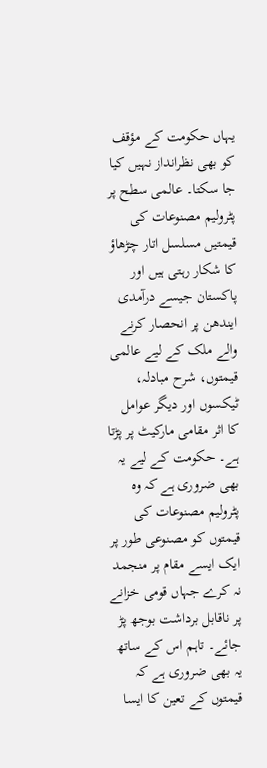یہاں حکومت کے مؤقف کو بھی نظرانداز نہیں کیا جا سکتا۔ عالمی سطح پر پٹرولیم مصنوعات کی قیمتیں مسلسل اتار چڑھاؤ کا شکار رہتی ہیں اور پاکستان جیسے درآمدی ایندھن پر انحصار کرنے والے ملک کے لیے عالمی قیمتوں، شرح مبادلہ، ٹیکسوں اور دیگر عوامل کا اثر مقامی مارکیٹ پر پڑتا ہے۔ حکومت کے لیے یہ بھی ضروری ہے کہ وہ پٹرولیم مصنوعات کی قیمتوں کو مصنوعی طور پر ایک ایسے مقام پر منجمد نہ کرے جہاں قومی خزانے پر ناقابل برداشت بوجھ پڑ جائے۔ تاہم اس کے ساتھ یہ بھی ضروری ہے کہ قیمتوں کے تعین کا ایسا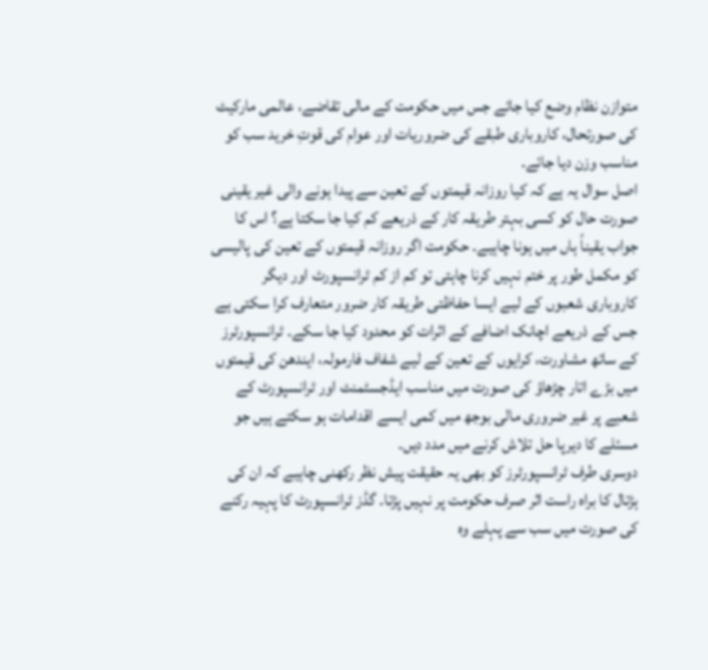متوازن نظام وضع کیا جائے جس میں حکومت کے مالی تقاضے، عالمی مارکیٹ کی صورتحال، کاروباری طبقے کی ضروریات اور عوام کی قوتِ خرید سب کو مناسب وزن دیا جائے۔
اصل سوال یہ ہے کہ کیا روزانہ قیمتوں کے تعین سے پیدا ہونے والی غیر یقینی صورت حال کو کسی بہتر طریقہ کار کے ذریعے کم کیا جا سکتا ہے؟ اس کا جواب یقیناً ہاں میں ہونا چاہیے۔ حکومت اگر روزانہ قیمتوں کے تعین کی پالیسی کو مکمل طور پر ختم نہیں کرنا چاہتی تو کم از کم ٹرانسپورٹ اور دیگر کاروباری شعبوں کے لیے ایسا حفاظتی طریقہ کار ضرور متعارف کرا سکتی ہے جس کے ذریعے اچانک اضافے کے اثرات کو محدود کیا جا سکے۔ ٹرانسپورٹرز کے ساتھ مشاورت، کرایوں کے تعین کے لیے شفاف فارمولہ، ایندھن کی قیمتوں میں بڑے اتار چڑھاؤ کی صورت میں مناسب ایڈجسٹمنٹ اور ٹرانسپورٹ کے شعبے پر غیر ضروری مالی بوجھ میں کمی ایسے اقدامات ہو سکتے ہیں جو مسئلے کا دیرپا حل تلاش کرنے میں مدد دیں۔
دوسری طرف ٹرانسپورٹرز کو بھی یہ حقیقت پیش نظر رکھنی چاہیے کہ ان کی ہڑتال کا براہ راست اثر صرف حکومت پر نہیں پڑتا۔ گڈز ٹرانسپورٹ کا پہیہ رکنے کی صورت میں سب سے پہلے وہ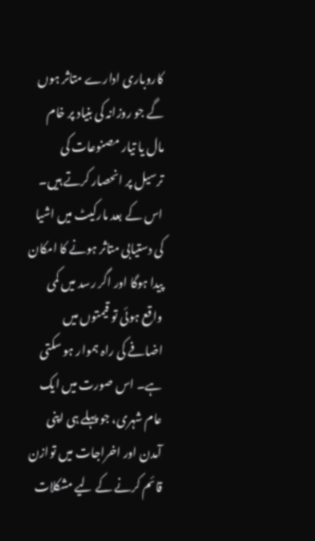کاروباری ادارے متاثر ہوں گے جو روزانہ کی بنیاد پر خام مال یا تیار مصنوعات کی ترسیل پر انحصار کرتے ہیں۔ اس کے بعد مارکیٹ میں اشیا کی دستیابی متاثر ہونے کا امکان پیدا ہوگا اور اگر رسد میں کمی واقع ہوئی تو قیمتوں میں اضافے کی راہ ہموار ہو سکتی ہے۔ اس صورت میں ایک عام شہری، جو پہلے ہی اپنی آمدن اور اخراجات میں توازن قائم کرنے کے لیے مشکلات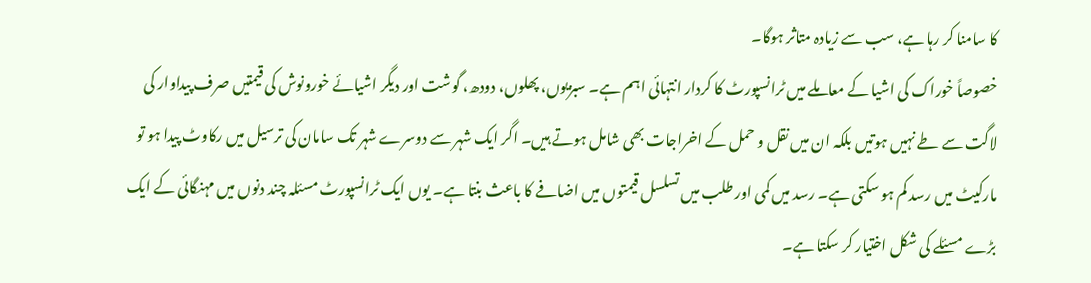کا سامنا کر رہا ہے، سب سے زیادہ متاثر ہوگا۔
خصوصاً خوراک کی اشیا کے معاملے میں ٹرانسپورٹ کا کردار انتہائی اہم ہے۔ سبزیوں، پھلوں، دودھ، گوشت اور دیگر اشیائے خورونوش کی قیمتیں صرف پیداوار کی لاگت سے طے نہیں ہوتیں بلکہ ان میں نقل و حمل کے اخراجات بھی شامل ہوتے ہیں۔ اگر ایک شہر سے دوسرے شہر تک سامان کی ترسیل میں رکاوٹ پیدا ہو تو مارکیٹ میں رسد کم ہو سکتی ہے۔ رسد میں کمی اور طلب میں تسلسل قیمتوں میں اضافے کا باعث بنتا ہے۔ یوں ایک ٹرانسپورٹ مسئلہ چند دنوں میں مہنگائی کے ایک بڑے مسئلے کی شکل اختیار کر سکتا ہے۔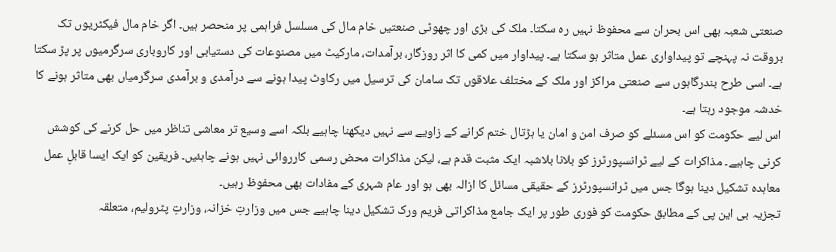صنعتی شعبہ بھی اس بحران سے محفوظ نہیں رہ سکتا۔ ملک کی بڑی اور چھوٹی صنعتیں خام مال کی مسلسل فراہمی پر منحصر ہیں۔ اگر خام مال فیکٹریوں تک بروقت نہ پہنچے تو پیداواری عمل متاثر ہو سکتا ہے۔ پیداوار میں کمی کا اثر روزگار، برآمدات، مارکیٹ میں مصنوعات کی دستیابی اور کاروباری سرگرمیوں پر پڑ سکتا ہے۔ اسی طرح بندرگاہوں سے صنعتی مراکز اور ملک کے مختلف علاقوں تک سامان کی ترسیل میں رکاوٹ پیدا ہونے سے درآمدی و برآمدی سرگرمیاں بھی متاثر ہونے کا خدشہ موجود رہتا ہے۔
اس لیے حکومت کو اس مسئلے کو صرف امن و امان یا ہڑتال ختم کرانے کے زاویے سے نہیں دیکھنا چاہیے بلکہ اسے وسیع تر معاشی تناظر میں حل کرنے کی کوشش کرنی چاہیے۔ مذاکرات کے لیے ٹرانسپورٹرز کو بلانا بلاشبہ ایک مثبت قدم ہے، لیکن مذاکرات محض رسمی کارروائی نہیں ہونے چاہئیں۔ فریقین کو ایک ایسا قابلِ عمل معاہدہ تشکیل دینا ہوگا جس میں ٹرانسپورٹرز کے حقیقی مسائل کا ازالہ بھی ہو اور عام شہری کے مفادات بھی محفوظ رہیں۔
تجزیہ بی این پی کے مطابق حکومت کو فوری طور پر ایک جامع مذاکراتی فریم ورک تشکیل دینا چاہیے جس میں وزارتِ خزانہ، وزارتِ پٹرولیم، متعلقہ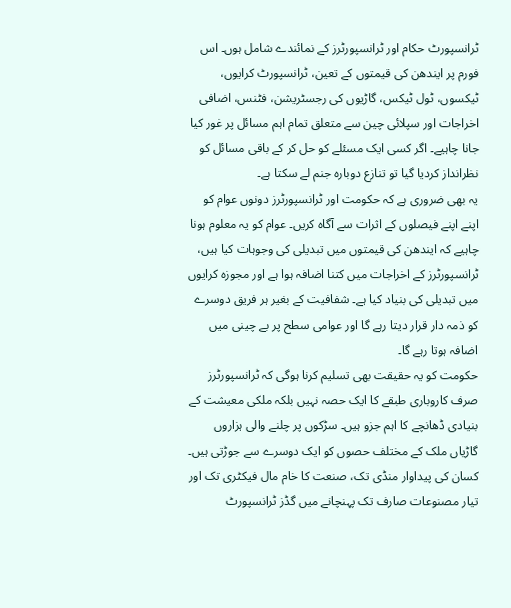ٹرانسپورٹ حکام اور ٹرانسپورٹرز کے نمائندے شامل ہوں۔ اس فورم پر ایندھن کی قیمتوں کے تعین، ٹرانسپورٹ کرایوں، ٹیکسوں، ٹول ٹیکس، گاڑیوں کی رجسٹریشن، فٹنس، اضافی اخراجات اور سپلائی چین سے متعلق تمام اہم مسائل پر غور کیا جانا چاہیے۔ اگر کسی ایک مسئلے کو حل کر کے باقی مسائل کو نظرانداز کردیا گیا تو تنازع دوبارہ جنم لے سکتا ہے۔
یہ بھی ضروری ہے کہ حکومت اور ٹرانسپورٹرز دونوں عوام کو اپنے اپنے فیصلوں کے اثرات سے آگاہ کریں۔ عوام کو یہ معلوم ہونا چاہیے کہ ایندھن کی قیمتوں میں تبدیلی کی وجوہات کیا ہیں، ٹرانسپورٹرز کے اخراجات میں کتنا اضافہ ہوا ہے اور مجوزہ کرایوں میں تبدیلی کی بنیاد کیا ہے۔ شفافیت کے بغیر ہر فریق دوسرے کو ذمہ دار قرار دیتا رہے گا اور عوامی سطح پر بے چینی میں اضافہ ہوتا رہے گا۔
حکومت کو یہ حقیقت بھی تسلیم کرنا ہوگی کہ ٹرانسپورٹرز صرف کاروباری طبقے کا ایک حصہ نہیں بلکہ ملکی معیشت کے بنیادی ڈھانچے کا اہم جزو ہیں۔ سڑکوں پر چلنے والی ہزاروں گاڑیاں ملک کے مختلف حصوں کو ایک دوسرے سے جوڑتی ہیں۔ کسان کی پیداوار منڈی تک، صنعت کا خام مال فیکٹری تک اور تیار مصنوعات صارف تک پہنچانے میں گڈز ٹرانسپورٹ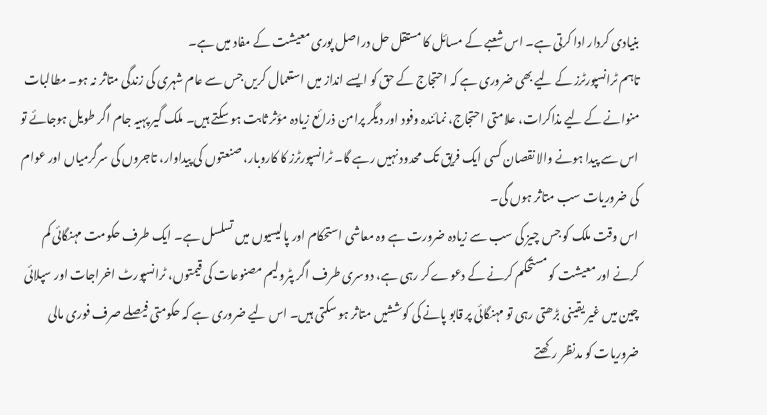بنیادی کردار ادا کرتی ہے۔ اس شعبے کے مسائل کا مستقل حل دراصل پوری معیشت کے مفاد میں ہے۔
تاہم ٹرانسپورٹرز کے لیے بھی ضروری ہے کہ احتجاج کے حق کو ایسے انداز میں استعمال کریں جس سے عام شہری کی زندگی متاثر نہ ہو۔ مطالبات منوانے کے لیے مذاکرات، علامتی احتجاج، نمائندہ وفود اور دیگر پرامن ذرائع زیادہ مؤثر ثابت ہو سکتے ہیں۔ ملک گیر پہیہ جام اگر طویل ہوجائے تو اس سے پیدا ہونے والا نقصان کسی ایک فریق تک محدود نہیں رہے گا۔ ٹرانسپورٹرز کا کاروبار، صنعتوں کی پیداوار، تاجروں کی سرگرمیاں اور عوام کی ضروریات سب متاثر ہوں گی۔
اس وقت ملک کو جس چیز کی سب سے زیادہ ضرورت ہے وہ معاشی استحکام اور پالیسیوں میں تسلسل ہے۔ ایک طرف حکومت مہنگائی کم کرنے اور معیشت کو مستحکم کرنے کے دعوے کر رہی ہے، دوسری طرف اگر پٹرولیم مصنوعات کی قیمتوں، ٹرانسپورٹ اخراجات اور سپلائی چین میں غیر یقینی بڑھتی رہی تو مہنگائی پر قابو پانے کی کوششیں متاثر ہو سکتی ہیں۔ اس لیے ضروری ہے کہ حکومتی فیصلے صرف فوری مالی ضروریات کو مدنظر رکھتے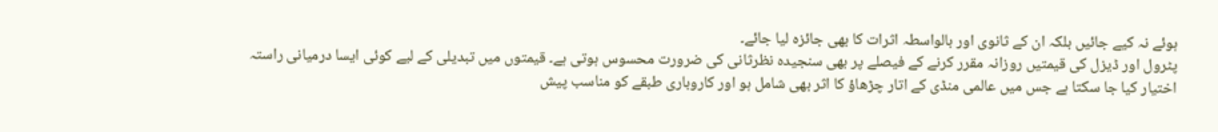ہوئے نہ کیے جائیں بلکہ ان کے ثانوی اور بالواسطہ اثرات کا بھی جائزہ لیا جائے۔
پٹرول اور ڈیزل کی قیمتیں روزانہ مقرر کرنے کے فیصلے پر بھی سنجیدہ نظرثانی کی ضرورت محسوس ہوتی ہے۔ قیمتوں میں تبدیلی کے لیے کوئی ایسا درمیانی راستہ اختیار کیا جا سکتا ہے جس میں عالمی منڈی کے اتار چڑھاؤ کا اثر بھی شامل ہو اور کاروباری طبقے کو مناسب پیش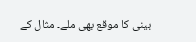بینی کا موقع بھی ملے۔ مثال کے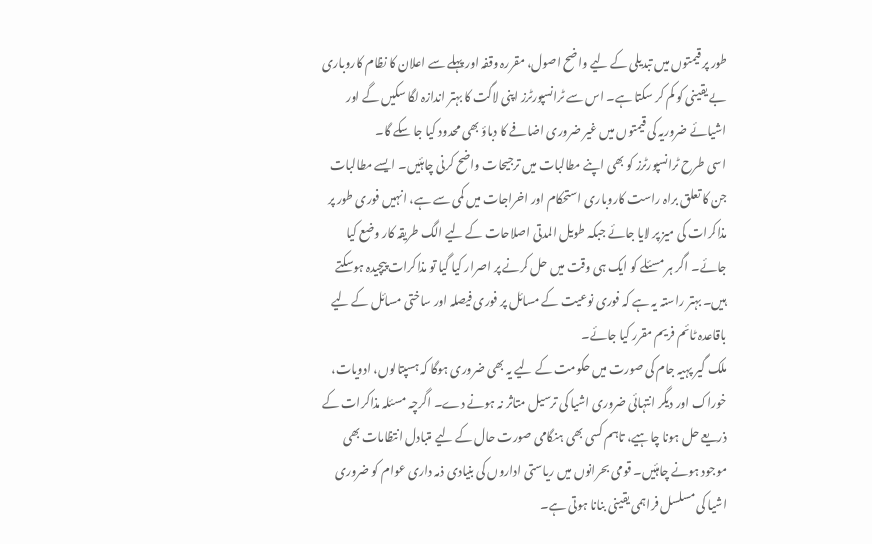طور پر قیمتوں میں تبدیلی کے لیے واضح اصول، مقررہ وقفہ اور پہلے سے اعلان کا نظام کاروباری بے یقینی کو کم کر سکتا ہے۔ اس سے ٹرانسپورٹرز اپنی لاگت کا بہتر اندازہ لگا سکیں گے اور اشیائے ضروریہ کی قیمتوں میں غیر ضروری اضافے کا دباؤ بھی محدود کیا جا سکے گا۔
اسی طرح ٹرانسپورٹرز کو بھی اپنے مطالبات میں ترجیحات واضح کرنی چاہئیں۔ ایسے مطالبات جن کا تعلق براہ راست کاروباری استحکام اور اخراجات میں کمی سے ہے، انہیں فوری طور پر مذاکرات کی میز پر لایا جائے جبکہ طویل المدتی اصلاحات کے لیے الگ طریقہ کار وضع کیا جائے۔ اگر ہر مسئلے کو ایک ہی وقت میں حل کرنے پر اصرار کیا گیا تو مذاکرات پیچیدہ ہوسکتے ہیں۔ بہتر راستہ یہ ہے کہ فوری نوعیت کے مسائل پر فوری فیصلہ اور ساختی مسائل کے لیے باقاعدہ ٹائم فریم مقرر کیا جائے۔
ملک گیر پہیہ جام کی صورت میں حکومت کے لیے یہ بھی ضروری ہوگا کہ ہسپتالوں، ادویات، خوراک اور دیگر انتہائی ضروری اشیا کی ترسیل متاثر نہ ہونے دے۔ اگرچہ مسئلہ مذاکرات کے ذریعے حل ہونا چاہیے، تاہم کسی بھی ہنگامی صورت حال کے لیے متبادل انتظامات بھی موجود ہونے چاہئیں۔ قومی بحرانوں میں ریاستی اداروں کی بنیادی ذمہ داری عوام کو ضروری اشیا کی مسلسل فراہمی یقینی بنانا ہوتی ہے۔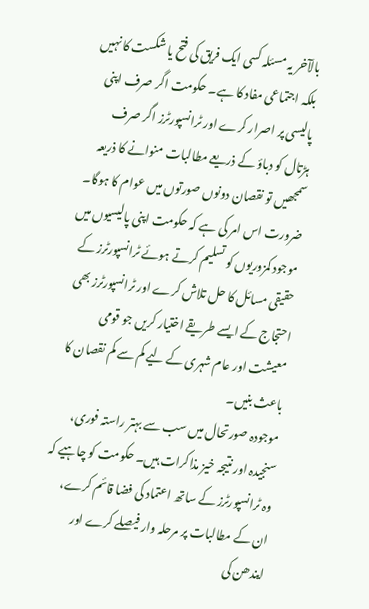بالآخر یہ مسئلہ کسی ایک فریق کی فتح یا شکست کا نہیں بلکہ اجتماعی مفاد کا ہے۔ حکومت اگر صرف اپنی پالیسی پر اصرار کرے اور ٹرانسپورٹرز اگر صرف ہڑتال کو دباؤ کے ذریعے مطالبات منوانے کا ذریعہ سمجھیں تو نقصان دونوں صورتوں میں عوام کا ہوگا۔ ضرورت اس امر کی ہے کہ حکومت اپنی پالیسیوں میں موجود کمزوریوں کو تسلیم کرتے ہوئے ٹرانسپورٹرز کے حقیقی مسائل کا حل تلاش کرے اور ٹرانسپورٹرز بھی احتجاج کے ایسے طریقے اختیار کریں جو قومی معیشت اور عام شہری کے لیے کم سے کم نقصان کا باعث بنیں۔
موجودہ صورتحال میں سب سے بہتر راستہ فوری، سنجیدہ اور نتیجہ خیز مذاکرات ہیں۔ حکومت کو چاہیے کہ وہ ٹرانسپورٹرز کے ساتھ اعتماد کی فضا قائم کرے، ان کے مطالبات پر مرحلہ وار فیصلے کرے اور ایندھن کی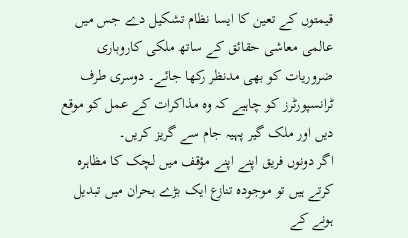قیمتوں کے تعین کا ایسا نظام تشکیل دے جس میں عالمی معاشی حقائق کے ساتھ ملکی کاروباری ضروریات کو بھی مدنظر رکھا جائے۔ دوسری طرف ٹرانسپورٹرز کو چاہیے کہ وہ مذاکرات کے عمل کو موقع دیں اور ملک گیر پہیہ جام سے گریز کریں۔
اگر دونوں فریق اپنے اپنے مؤقف میں لچک کا مظاہرہ کرتے ہیں تو موجودہ تنازع ایک بڑے بحران میں تبدیل ہونے کے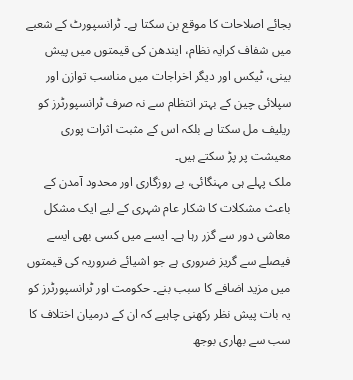بجائے اصلاحات کا موقع بن سکتا ہے۔ ٹرانسپورٹ کے شعبے میں شفاف کرایہ نظام، ایندھن کی قیمتوں میں پیش بینی، ٹیکس اور دیگر اخراجات میں مناسب توازن اور سپلائی چین کے بہتر انتظام سے نہ صرف ٹرانسپورٹرز کو ریلیف مل سکتا ہے بلکہ اس کے مثبت اثرات پوری معیشت پر پڑ سکتے ہیں۔
ملک پہلے ہی مہنگائی، بے روزگاری اور محدود آمدن کے باعث مشکلات کا شکار عام شہری کے لیے ایک مشکل معاشی دور سے گزر رہا ہے۔ ایسے میں کسی بھی ایسے فیصلے سے گریز ضروری ہے جو اشیائے ضروریہ کی قیمتوں میں مزید اضافے کا سبب بنے۔ حکومت اور ٹرانسپورٹرز کو یہ بات پیش نظر رکھنی چاہیے کہ ان کے درمیان اختلاف کا سب سے بھاری بوجھ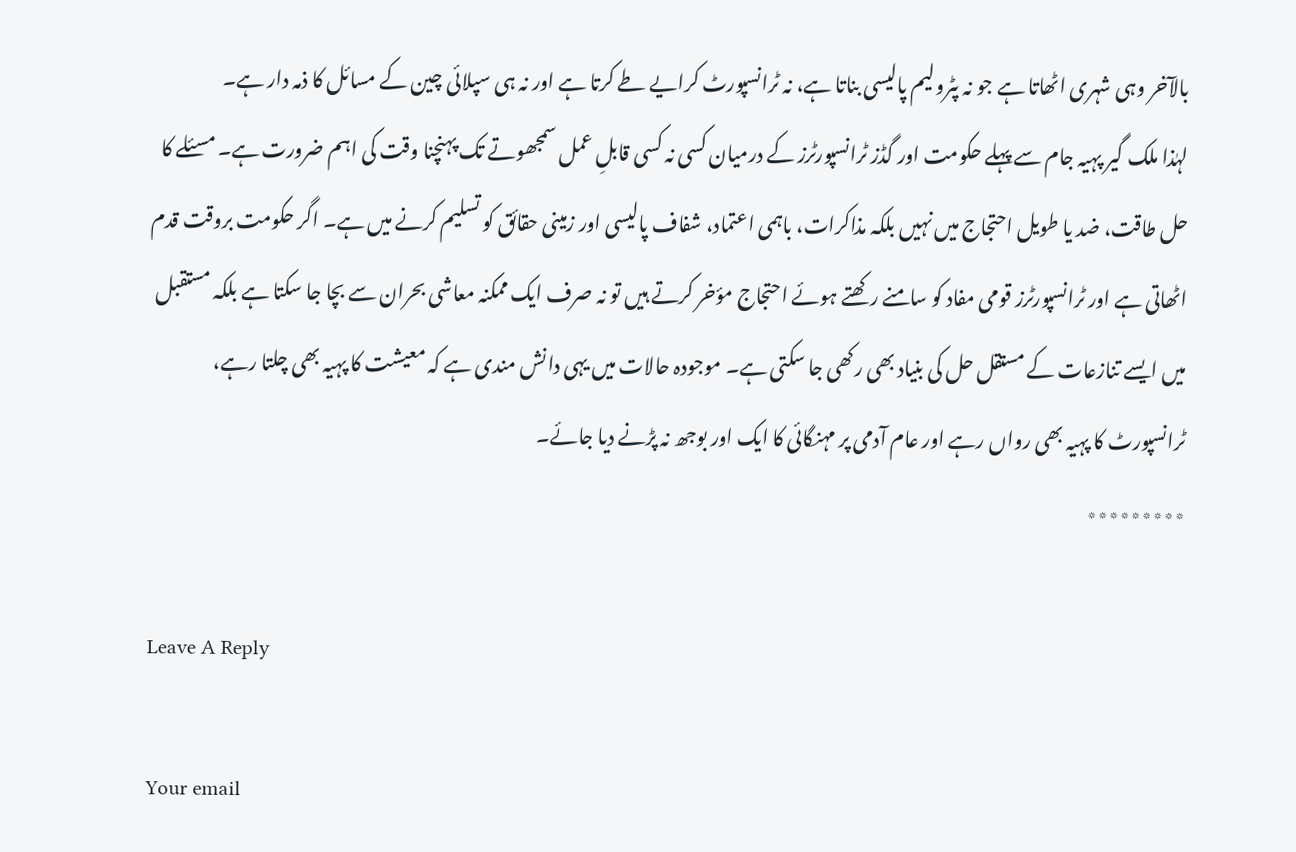بالآخر وہی شہری اٹھاتا ہے جو نہ پٹرولیم پالیسی بناتا ہے، نہ ٹرانسپورٹ کرایے طے کرتا ہے اور نہ ہی سپلائی چین کے مسائل کا ذمہ دار ہے۔
لہٰذا ملک گیر پہیہ جام سے پہلے حکومت اور گڈز ٹرانسپورٹرز کے درمیان کسی نہ کسی قابلِ عمل سمجھوتے تک پہنچنا وقت کی اہم ضرورت ہے۔ مسئلے کا حل طاقت، ضد یا طویل احتجاج میں نہیں بلکہ مذاکرات، باہمی اعتماد، شفاف پالیسی اور زمینی حقائق کو تسلیم کرنے میں ہے۔ اگر حکومت بروقت قدم اٹھاتی ہے اور ٹرانسپورٹرز قومی مفاد کو سامنے رکھتے ہوئے احتجاج مؤخر کرتے ہیں تو نہ صرف ایک ممکنہ معاشی بحران سے بچا جا سکتا ہے بلکہ مستقبل میں ایسے تنازعات کے مستقل حل کی بنیاد بھی رکھی جا سکتی ہے۔ موجودہ حالات میں یہی دانش مندی ہے کہ معیشت کا پہیہ بھی چلتا رہے، ٹرانسپورٹ کا پہیہ بھی رواں رہے اور عام آدمی پر مہنگائی کا ایک اور بوجھ نہ پڑنے دیا جائے۔
٭٭٭٭٭٭٭٭٭

Leave A Reply

Your email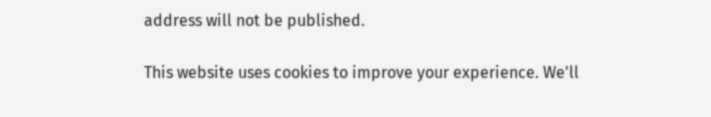address will not be published.

This website uses cookies to improve your experience. We'll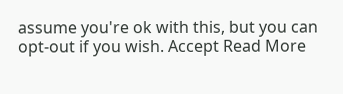assume you're ok with this, but you can opt-out if you wish. Accept Read More